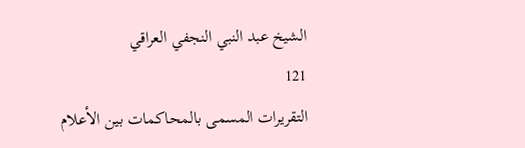الشيخ عبد النبي النجفي العراقي
121
التقريرات المسمى بالمحاكمات بين الأعلام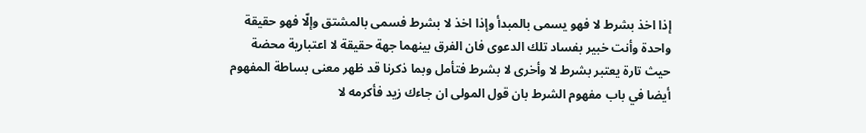إذا اخذ بشرط لا فهو يسمى بالمبدأ وإذا اخذ لا بشرط فسمى بالمشتق وإلّا فهو حقيقة واحدة وأنت خبير بفساد تلك الدعوى فان الفرق بينهما جهة حقيقة لا اعتبارية محضة حيث تارة يعتبر بشرط لا وأخرى لا بشرط فتأمل وبما ذكرنا قد ظهر معنى بساطة المفهوم أيضا في باب مفهوم الشرط بان قول المولى ان جاءك زيد فأكرمه لا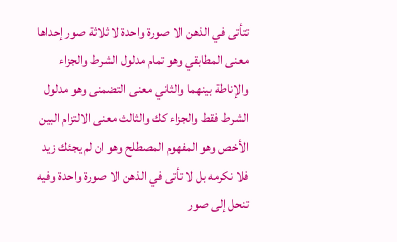تتأتى في الذهن الا صورة واحدة لا ثلاثة صور إحداها معنى المطابقي وهو تمام مدلول الشرط والجزاء والإناطة بينهما والثاني معنى التضمنى وهو مدلول الشرط فقط والجزاء كك والثالث معنى الالتزام البين الأخص وهو المفهوم المصطلح وهو ان لم يجئك زيد فلا نكرمه بل لا تأتى في الذهن الا صورة واحدة وفيه تنحل إلى صور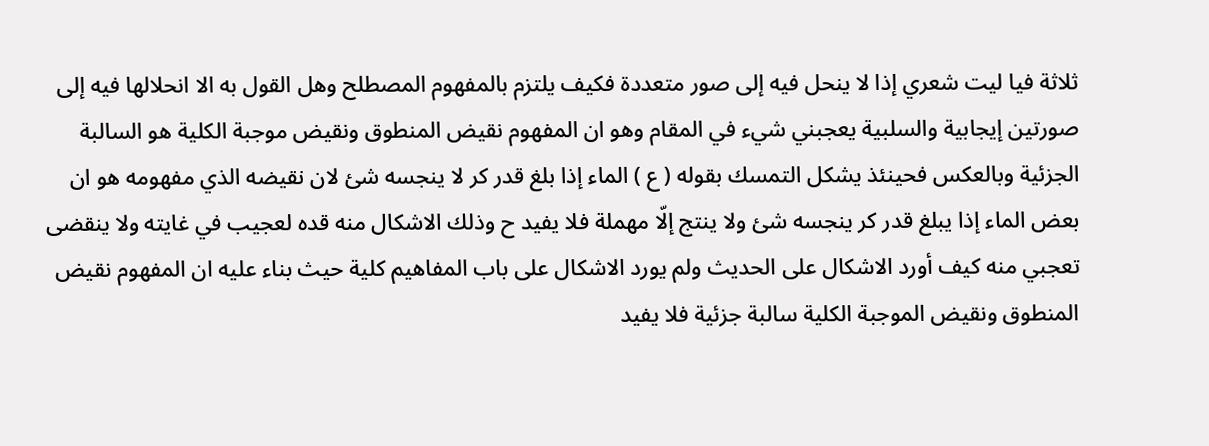ثلاثة فيا ليت شعري إذا لا ينحل فيه إلى صور متعددة فكيف يلتزم بالمفهوم المصطلح وهل القول به الا انحلالها فيه إلى صورتين إيجابية والسلبية يعجبني شيء في المقام وهو ان المفهوم نقيض المنطوق ونقيض موجبة الكلية هو السالبة الجزئية وبالعكس فحينئذ يشكل التمسك بقوله ( ع ) الماء إذا بلغ قدر كر لا ينجسه شئ لان نقيضه الذي مفهومه هو ان بعض الماء إذا يبلغ قدر كر ينجسه شئ ولا ينتج إلّا مهملة فلا يفيد ح وذلك الاشكال منه قده لعجيب في غايته ولا ينقضى تعجبي منه كيف أورد الاشكال على الحديث ولم يورد الاشكال على باب المفاهيم كلية حيث بناء عليه ان المفهوم نقيض المنطوق ونقيض الموجبة الكلية سالبة جزئية فلا يفيد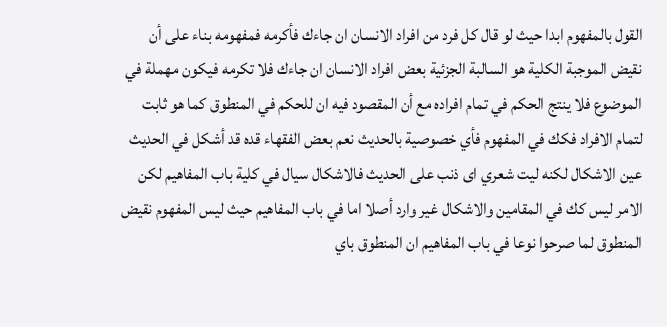القول بالمفهوم ابدا حيث لو قال كل فرد من افراد الانسان ان جاءك فأكرمه فمفهومه بناء على أن نقيض الموجبة الكلية هو السالبة الجزئية بعض افراد الانسان ان جاءك فلا تكرمه فيكون مهملة في الموضوع فلا ينتج الحكم في تمام افراده مع أن المقصود فيه ان للحكم في المنطوق كما هو ثابت لتمام الافراد فكك في المفهوم فأي خصوصية بالحديث نعم بعض الفقهاء قده قد أشكل في الحديث عين الاشكال لكنه ليت شعري اى ذنب على الحديث فالاشكال سيال في كلية باب المفاهيم لكن الامر ليس كك في المقامين والاشكال غير وارد أصلا اما في باب المفاهيم حيث ليس المفهوم نقيض المنطوق لما صرحوا نوعا في باب المفاهيم ان المنطوق باي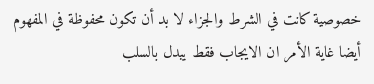خصوصية كانت في الشرط والجزاء لا بد أن تكون محفوظة في المفهوم أيضا غاية الأمر ان الايجاب فقط يبدل بالسلب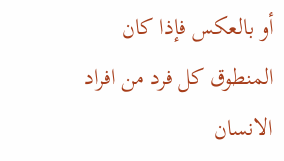أو بالعكس فإذا كان المنطوق كل فرد من افراد الانسان